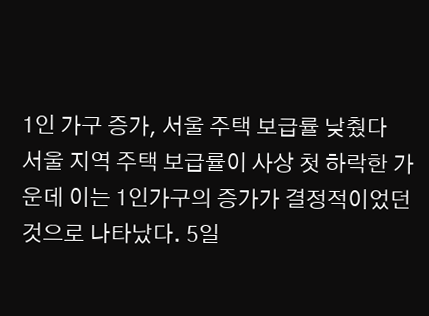1인 가구 증가, 서울 주택 보급률 낮췄다
서울 지역 주택 보급률이 사상 첫 하락한 가운데 이는 1인가구의 증가가 결정적이었던 것으로 나타났다. 5일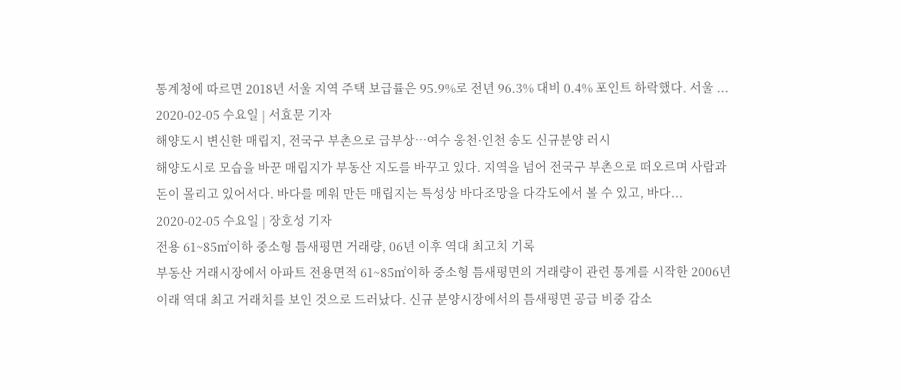통계청에 따르면 2018년 서울 지역 주택 보급률은 95.9%로 전년 96.3% 대비 0.4% 포인트 하락했다. 서울 ...
2020-02-05 수요일 | 서효문 기자
해양도시 변신한 매립지, 전국구 부촌으로 급부상…여수 웅천·인천 송도 신규분양 러시
해양도시로 모습을 바꾼 매립지가 부동산 지도를 바꾸고 있다. 지역을 넘어 전국구 부촌으로 떠오르며 사람과 돈이 몰리고 있어서다. 바다를 메워 만든 매립지는 특성상 바다조망을 다각도에서 볼 수 있고, 바다...
2020-02-05 수요일 | 장호성 기자
전용 61~85㎡이하 중소형 틈새평면 거래량, 06년 이후 역대 최고치 기록
부동산 거래시장에서 아파트 전용면적 61~85㎡이하 중소형 틈새평면의 거래량이 관련 통계를 시작한 2006년 이래 역대 최고 거래치를 보인 것으로 드러났다. 신규 분양시장에서의 틈새평면 공급 비중 감소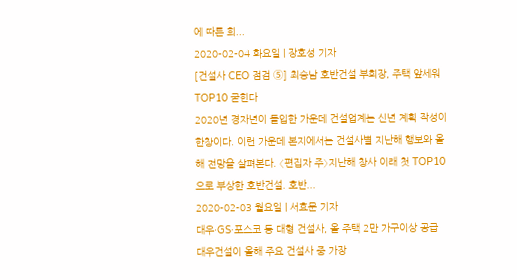에 따른 희...
2020-02-04 화요일 | 장호성 기자
[건설사 CEO 점검 ⑤] 최승남 호반건설 부회장, 주택 앞세워 TOP10 굳힌다
2020년 경자년이 돌입한 가운데 건설업계는 신년 계획 작성이 한창이다. 이런 가운데 본지에서는 건설사별 지난해 행보와 올해 전망을 살펴본다. 〈편집자 주〉지난해 창사 이래 첫 TOP10으로 부상한 호반건설. 호반...
2020-02-03 월요일 | 서효문 기자
대우·GS·포스코 등 대형 건설사, 올 주택 2만 가구이상 공급
대우건설이 올해 주요 건설사 중 가장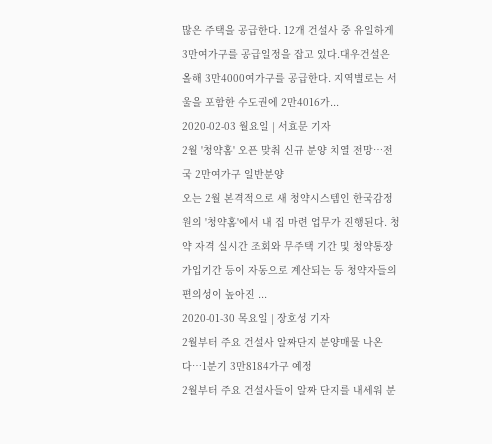많은 주택을 공급한다. 12개 건설사 중 유일하게 3만여가구를 공급일정을 잡고 있다.대우건설은 올해 3만4000여가구를 공급한다. 지역별로는 서울을 포함한 수도권에 2만4016가...
2020-02-03 월요일 | 서효문 기자
2월 '청약홈' 오픈 맞춰 신규 분양 치열 전망…전국 2만여가구 일반분양
오는 2월 본격적으로 새 청약시스템인 한국감정원의 '청약홈'에서 내 집 마련 업무가 진행된다. 청약 자격 실시간 조회와 무주택 기간 및 청약통장 가입기간 등이 자동으로 계산되는 등 청약자들의 편의성이 높아진 ...
2020-01-30 목요일 | 장호성 기자
2월부터 주요 건설사 알짜단지 분양매물 나온다…1분기 3만8184가구 예정
2월부터 주요 건설사들이 알짜 단지를 내세워 분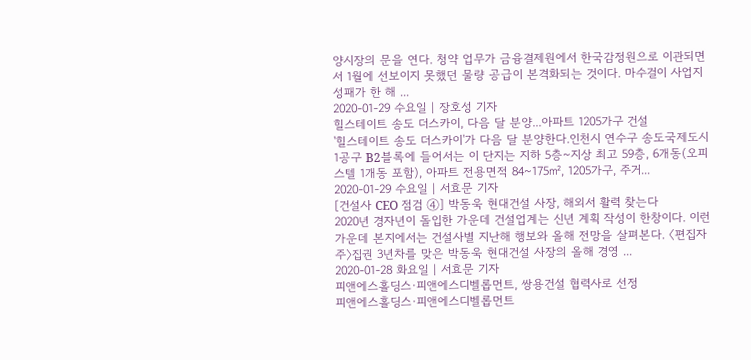양시장의 문을 연다. 청약 업무가 금융결제원에서 한국감정원으로 이관되면서 1월에 선보이지 못했던 물량 공급이 본격화되는 것이다. 마수걸이 사업지 성패가 한 해 ...
2020-01-29 수요일 | 장호성 기자
힐스테이트 송도 더스카이, 다음 달 분양...아파트 1205가구 건설
'힐스테이트 송도 더스카이'가 다음 달 분양한다.인천시 연수구 송도국제도시 1공구 B2블록에 들어서는 이 단지는 지하 5층~지상 최고 59층, 6개동(오피스텔 1개동 포함), 아파트 전용면적 84~175㎡, 1205가구, 주거...
2020-01-29 수요일 | 서효문 기자
[건설사 CEO 점검 ④] 박동욱 현대건설 사장, 해외서 활력 찾는다
2020년 경자년이 돌입한 가운데 건설업계는 신년 계획 작성이 한창이다. 이런 가운데 본지에서는 건설사별 지난해 행보와 올해 전망을 살펴본다. 〈편집자 주〉집권 3년차를 맞은 박동욱 현대건설 사장의 올해 경영 ...
2020-01-28 화요일 | 서효문 기자
피앤에스홀딩스·피앤에스디벨롭먼트, 쌍용건설 협력사로 선정
피앤에스홀딩스·피앤에스디벨롭먼트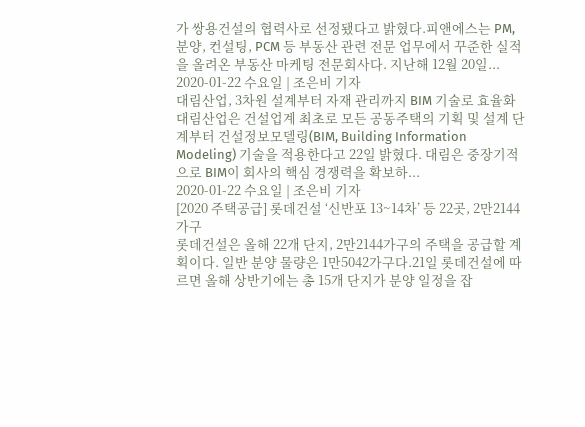가 쌍용건설의 협력사로 선정됐다고 밝혔다.피앤에스는 PM, 분양, 컨설팅, PCM 등 부동산 관련 전문 업무에서 꾸준한 실적을 올려온 부동산 마케팅 전문회사다. 지난해 12월 20일...
2020-01-22 수요일 | 조은비 기자
대림산업, 3차원 설계부터 자재 관리까지 BIM 기술로 효율화
대림산업은 건설업계 최초로 모든 공동주택의 기획 및 설계 단계부터 건설정보모델링(BIM, Building Information Modeling) 기술을 적용한다고 22일 밝혔다. 대림은 중장기적으로 BIM이 회사의 핵심 경쟁력을 확보하...
2020-01-22 수요일 | 조은비 기자
[2020 주택공급] 롯데건설 ‘신반포 13~14차’ 등 22곳, 2만2144가구
롯데건설은 올해 22개 단지, 2만2144가구의 주택을 공급할 계획이다. 일반 분양 물량은 1만5042가구다.21일 롯데건설에 따르면 올해 상반기에는 총 15개 단지가 분양 일정을 잡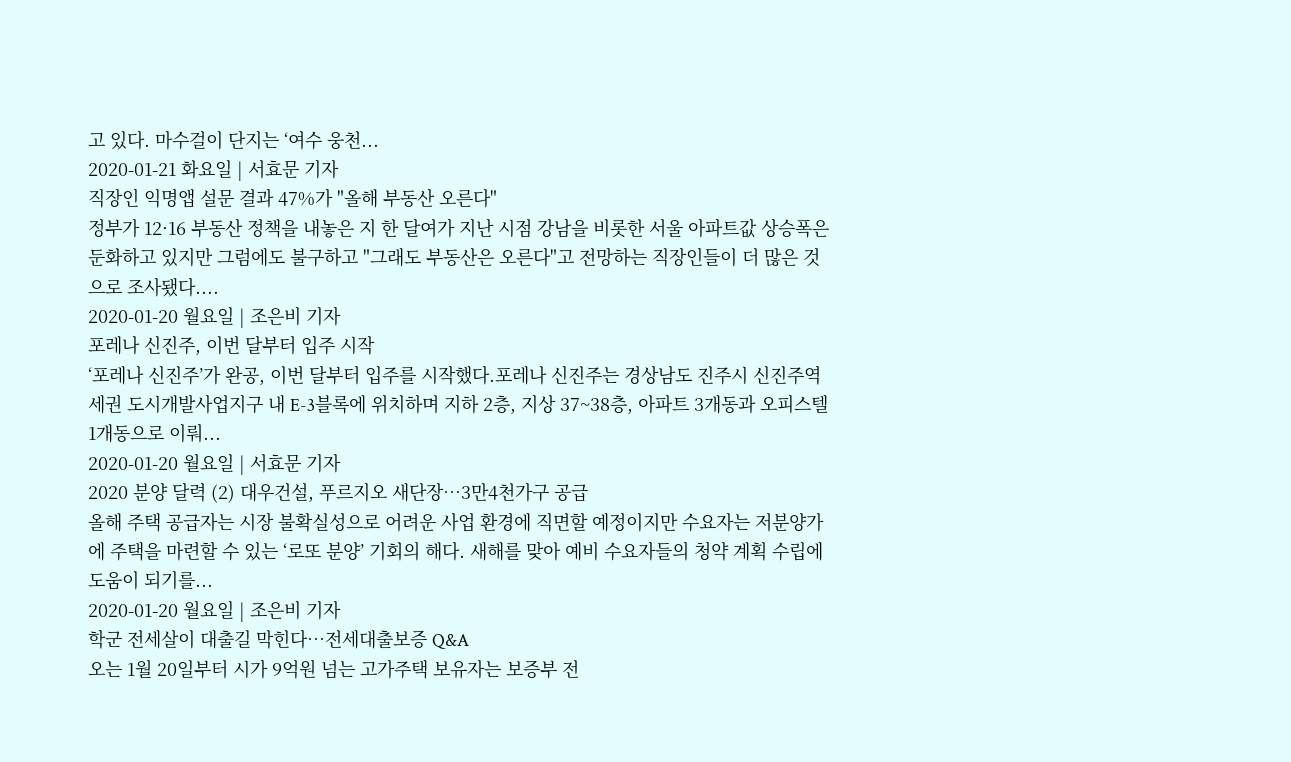고 있다. 마수걸이 단지는 ‘여수 웅천...
2020-01-21 화요일 | 서효문 기자
직장인 익명앱 설문 결과 47%가 "올해 부동산 오른다"
정부가 12·16 부동산 정책을 내놓은 지 한 달여가 지난 시점 강남을 비롯한 서울 아파트값 상승폭은 둔화하고 있지만 그럼에도 불구하고 "그래도 부동산은 오른다"고 전망하는 직장인들이 더 많은 것으로 조사됐다....
2020-01-20 월요일 | 조은비 기자
포레나 신진주, 이번 달부터 입주 시작
‘포레나 신진주’가 완공, 이번 달부터 입주를 시작했다.포레나 신진주는 경상남도 진주시 신진주역세권 도시개발사업지구 내 E-3블록에 위치하며 지하 2층, 지상 37~38층, 아파트 3개동과 오피스텔 1개동으로 이뤄...
2020-01-20 월요일 | 서효문 기자
2020 분양 달력 (2) 대우건설, 푸르지오 새단장…3만4천가구 공급
올해 주택 공급자는 시장 불확실성으로 어려운 사업 환경에 직면할 예정이지만 수요자는 저분양가에 주택을 마련할 수 있는 ‘로또 분양’ 기회의 해다. 새해를 맞아 예비 수요자들의 청약 계획 수립에 도움이 되기를...
2020-01-20 월요일 | 조은비 기자
학군 전세살이 대출길 막힌다…전세대출보증 Q&A
오는 1월 20일부터 시가 9억원 넘는 고가주택 보유자는 보증부 전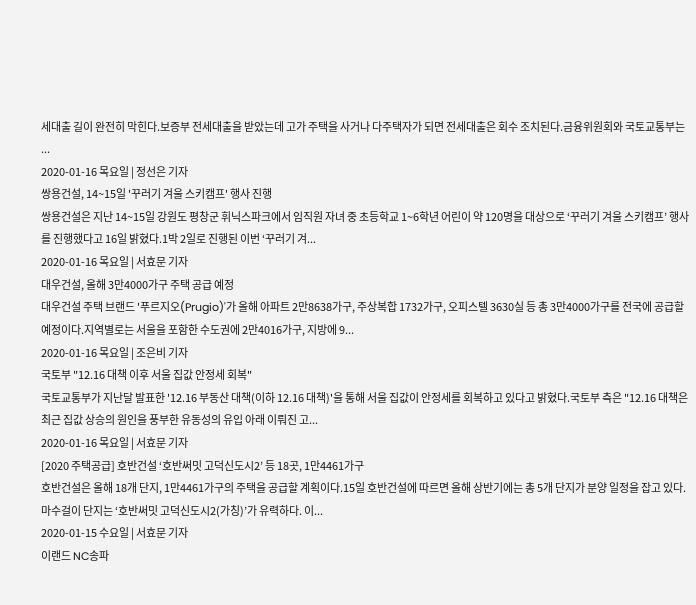세대출 길이 완전히 막힌다.보증부 전세대출을 받았는데 고가 주택을 사거나 다주택자가 되면 전세대출은 회수 조치된다.금융위원회와 국토교통부는 ...
2020-01-16 목요일 | 정선은 기자
쌍용건설, 14~15일 '꾸러기 겨울 스키캠프' 행사 진행
쌍용건설은 지난 14~15일 강원도 평창군 휘닉스파크에서 임직원 자녀 중 초등학교 1~6학년 어린이 약 120명을 대상으로 ‘꾸러기 겨울 스키캠프’ 행사를 진행했다고 16일 밝혔다.1박 2일로 진행된 이번 ‘꾸러기 겨...
2020-01-16 목요일 | 서효문 기자
대우건설, 올해 3만4000가구 주택 공급 예정
대우건설 주택 브랜드 '푸르지오(Prugio)'가 올해 아파트 2만8638가구, 주상복합 1732가구, 오피스텔 3630실 등 총 3만4000가구를 전국에 공급할 예정이다.지역별로는 서울을 포함한 수도권에 2만4016가구, 지방에 9...
2020-01-16 목요일 | 조은비 기자
국토부 "12.16 대책 이후 서울 집값 안정세 회복"
국토교통부가 지난달 발표한 '12.16 부동산 대책(이하 12.16 대책)'을 통해 서울 집값이 안정세를 회복하고 있다고 밝혔다.국토부 측은 "12.16 대책은 최근 집값 상승의 원인을 풍부한 유동성의 유입 아래 이뤄진 고...
2020-01-16 목요일 | 서효문 기자
[2020 주택공급] 호반건설 ‘호반써밋 고덕신도시2’ 등 18곳, 1만4461가구
호반건설은 올해 18개 단지, 1만4461가구의 주택을 공급할 계획이다.15일 호반건설에 따르면 올해 상반기에는 총 5개 단지가 분양 일정을 잡고 있다. 마수걸이 단지는 ‘호반써밋 고덕신도시2(가칭)’가 유력하다. 이...
2020-01-15 수요일 | 서효문 기자
이랜드 NC송파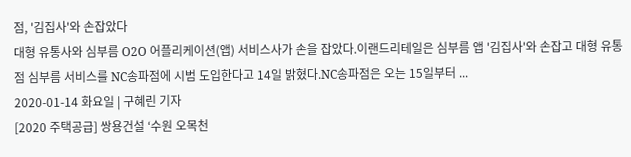점, '김집사'와 손잡았다
대형 유통사와 심부름 O2O 어플리케이션(앱) 서비스사가 손을 잡았다.이랜드리테일은 심부름 앱 '김집사'와 손잡고 대형 유통점 심부름 서비스를 NC송파점에 시범 도입한다고 14일 밝혔다.NC송파점은 오는 15일부터 ...
2020-01-14 화요일 | 구혜린 기자
[2020 주택공급] 쌍용건설 ‘수원 오목천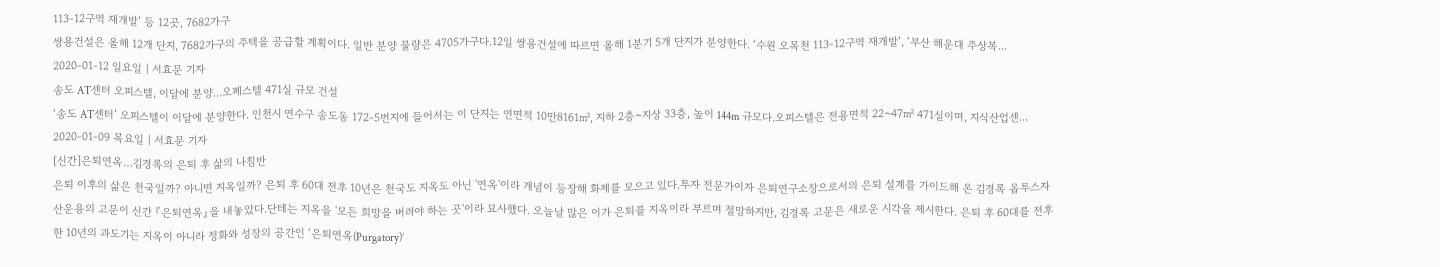113-12구역 재개발’ 등 12곳, 7682가구
쌍용건설은 올해 12개 단지, 7682가구의 주택을 공급할 계획이다. 일반 분양 물량은 4705가구다.12일 쌍용건설에 따르면 올해 1분기 5개 단지가 분양한다. ‘수원 오목천 113-12구역 재개발’, ‘부산 해운대 주상복...
2020-01-12 일요일 | 서효문 기자
송도 AT센터 오피스텔, 이달에 분양...오페스텔 471실 규모 건설
‘송도 AT센터’ 오피스텔이 이달에 분양한다. 인천시 연수구 송도동 172-5번지에 들어서는 이 단지는 연면적 10만8161㎡, 지하 2층~지상 33층, 높이 144m 규모다.오피스텔은 전용면적 22~47㎡ 471실이며, 지식산업센...
2020-01-09 목요일 | 서효문 기자
[신간]은퇴연옥…김경록의 은퇴 후 삶의 나침반
은퇴 이후의 삶은 천국일까? 아니면 지옥일까? 은퇴 후 60대 전후 10년은 천국도 지옥도 아닌 '연옥'이라 개념이 등장해 화제를 모으고 있다.투자 전문가이자 은퇴연구소장으로서의 은퇴 설계를 가이드해 온 김경록 옵투스자산운용의 고문이 신간 『은퇴연옥』을 내놓았다.단테는 지옥을 '모든 희망을 버려야 하는 곳'이라 묘사했다. 오늘날 많은 이가 은퇴를 지옥이라 부르며 절망하지만, 김경록 고문은 새로운 시각을 제시한다. 은퇴 후 60대를 전후한 10년의 과도기는 지옥이 아니라 정화와 성장의 공간인 ‘은퇴연옥(Purgatory)’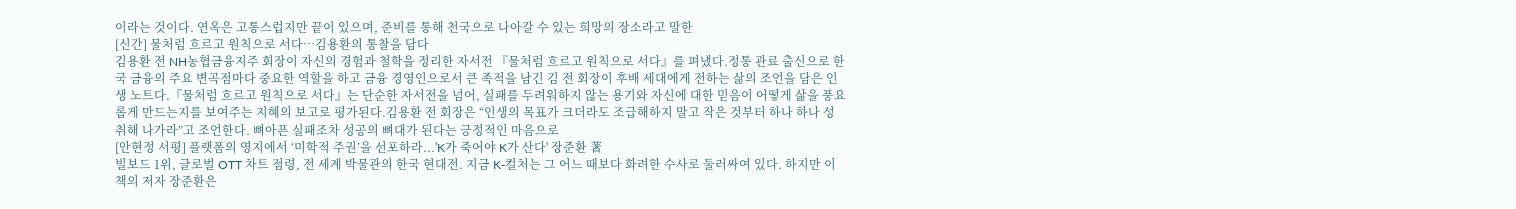이라는 것이다. 연옥은 고통스럽지만 끝이 있으며, 준비를 통해 천국으로 나아갈 수 있는 희망의 장소라고 말한
[신간] 물처럼 흐르고 원칙으로 서다…김용환의 통찰을 담다
김용환 전 NH농협금융지주 회장이 자신의 경험과 철학을 정리한 자서전 『물처럼 흐르고 원칙으로 서다』를 펴냈다.정통 관료 출신으로 한국 금융의 주요 변곡점마다 중요한 역할을 하고 금융 경영인으로서 큰 족적을 남긴 김 전 회장이 후배 세대에게 전하는 삶의 조언을 담은 인생 노트다.『물처럼 흐르고 원칙으로 서다』는 단순한 자서전을 넘어, 실패를 두려워하지 않는 용기와 자신에 대한 믿음이 어떻게 삶을 풍요롭게 만드는지를 보여주는 지혜의 보고로 평가된다.김용환 전 회장은 “인생의 목표가 크더라도 조급해하지 말고 작은 것부터 하나 하나 성취해 나가라”고 조언한다. 뼈아픈 실패조차 성공의 뼈대가 된다는 긍정적인 마음으로
[안현정 서평] 플랫폼의 영지에서 ‘미학적 주권’을 선포하라...'K가 죽어야 K가 산다' 장준환 著
빌보드 1위, 글로벌 OTT 차트 점령, 전 세계 박물관의 한국 현대전. 지금 K-컬처는 그 어느 때보다 화려한 수사로 둘러싸여 있다. 하지만 이 책의 저자 장준환은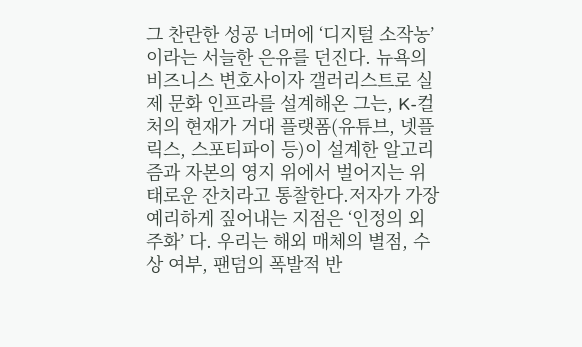그 찬란한 성공 너머에 ‘디지털 소작농’ 이라는 서늘한 은유를 던진다. 뉴욕의 비즈니스 변호사이자 갤러리스트로 실제 문화 인프라를 설계해온 그는, K-컬처의 현재가 거대 플랫폼(유튜브, 넷플릭스, 스포티파이 등)이 설계한 알고리즘과 자본의 영지 위에서 벌어지는 위태로운 잔치라고 통찰한다.저자가 가장 예리하게 짚어내는 지점은 ‘인정의 외주화’ 다. 우리는 해외 매체의 별점, 수상 여부, 팬덤의 폭발적 반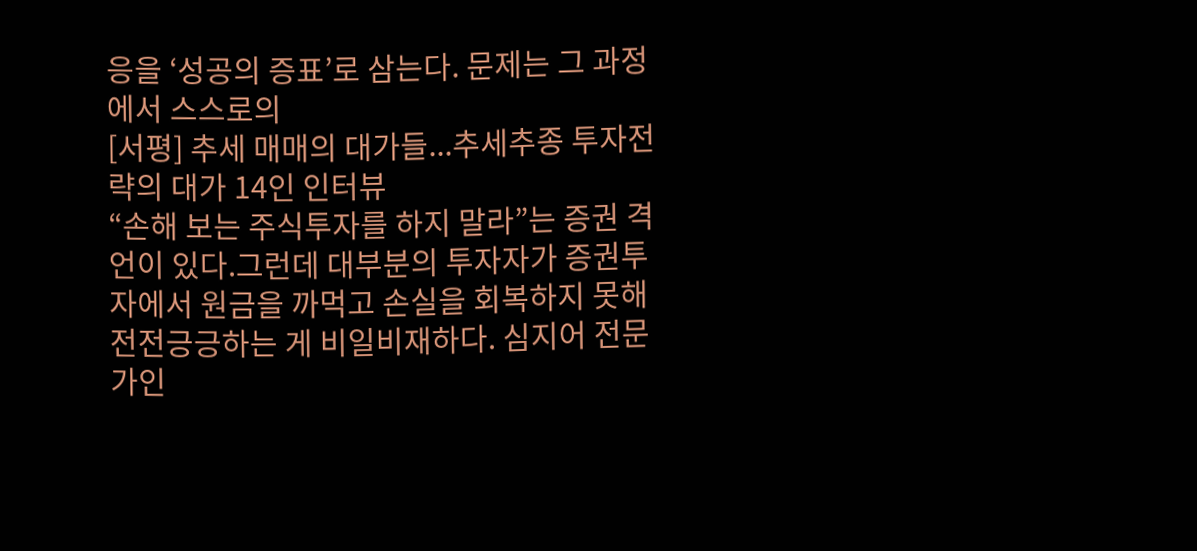응을 ‘성공의 증표’로 삼는다. 문제는 그 과정에서 스스로의
[서평] 추세 매매의 대가들...추세추종 투자전략의 대가 14인 인터뷰
“손해 보는 주식투자를 하지 말라”는 증권 격언이 있다.그런데 대부분의 투자자가 증권투자에서 원금을 까먹고 손실을 회복하지 못해 전전긍긍하는 게 비일비재하다. 심지어 전문가인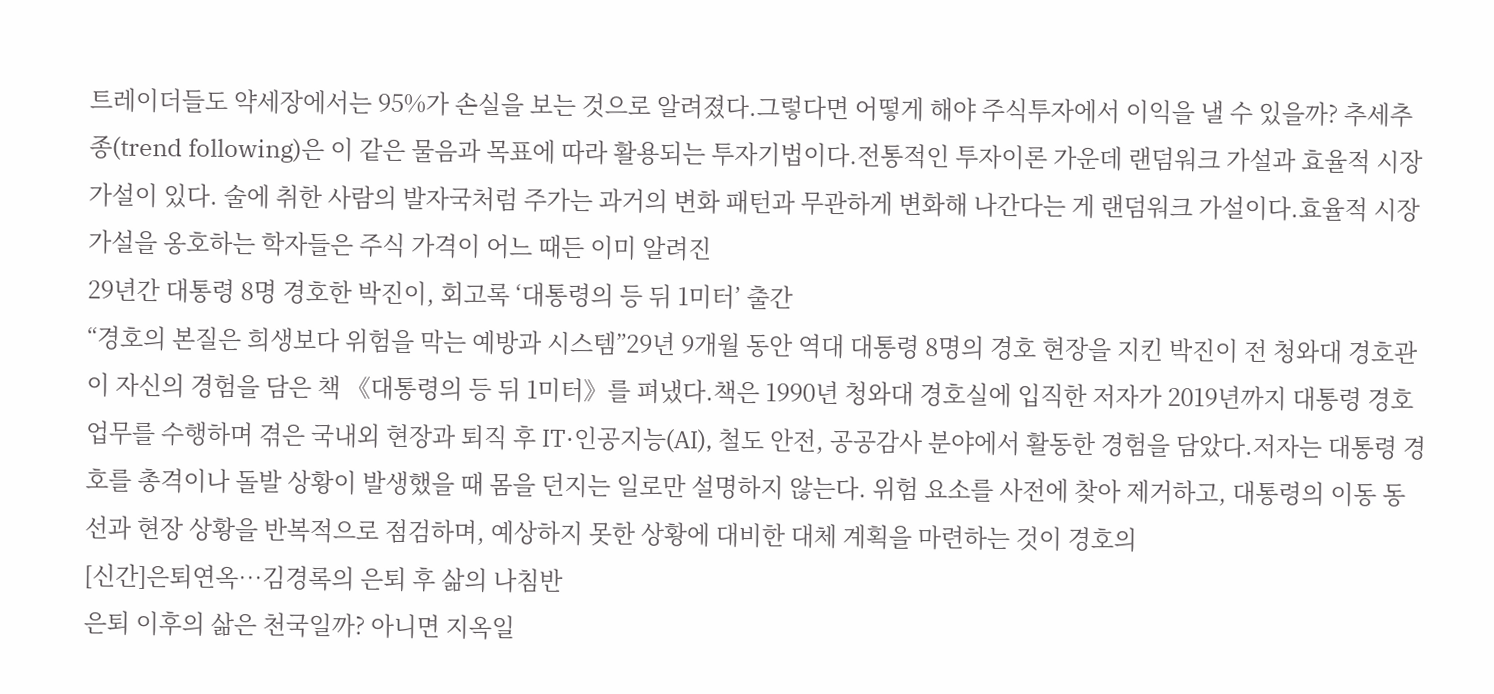트레이더들도 약세장에서는 95%가 손실을 보는 것으로 알려졌다.그렇다면 어떻게 해야 주식투자에서 이익을 낼 수 있을까? 추세추종(trend following)은 이 같은 물음과 목표에 따라 활용되는 투자기법이다.전통적인 투자이론 가운데 랜덤워크 가설과 효율적 시장 가설이 있다. 술에 취한 사람의 발자국처럼 주가는 과거의 변화 패턴과 무관하게 변화해 나간다는 게 랜덤워크 가설이다.효율적 시장 가설을 옹호하는 학자들은 주식 가격이 어느 때든 이미 알려진
29년간 대통령 8명 경호한 박진이, 회고록 ‘대통령의 등 뒤 1미터’ 출간
“경호의 본질은 희생보다 위험을 막는 예방과 시스템”29년 9개월 동안 역대 대통령 8명의 경호 현장을 지킨 박진이 전 청와대 경호관이 자신의 경험을 담은 책 《대통령의 등 뒤 1미터》를 펴냈다.책은 1990년 청와대 경호실에 입직한 저자가 2019년까지 대통령 경호 업무를 수행하며 겪은 국내외 현장과 퇴직 후 IT·인공지능(AI), 철도 안전, 공공감사 분야에서 활동한 경험을 담았다.저자는 대통령 경호를 총격이나 돌발 상황이 발생했을 때 몸을 던지는 일로만 설명하지 않는다. 위험 요소를 사전에 찾아 제거하고, 대통령의 이동 동선과 현장 상황을 반복적으로 점검하며, 예상하지 못한 상황에 대비한 대체 계획을 마련하는 것이 경호의
[신간]은퇴연옥…김경록의 은퇴 후 삶의 나침반
은퇴 이후의 삶은 천국일까? 아니면 지옥일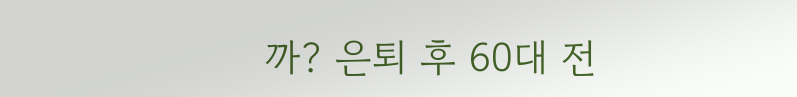까? 은퇴 후 60대 전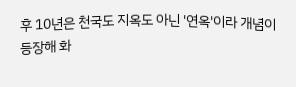후 10년은 천국도 지옥도 아닌 '연옥'이라 개념이 등장해 화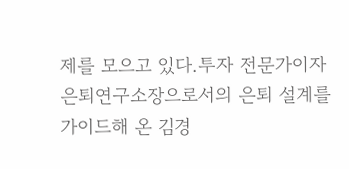제를 모으고 있다.투자 전문가이자 은퇴연구소장으로서의 은퇴 설계를 가이드해 온 김경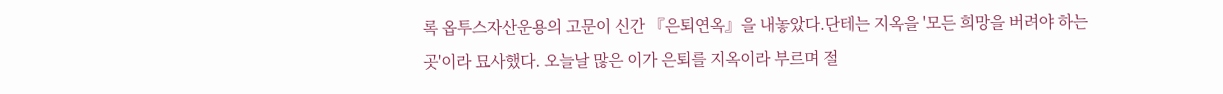록 옵투스자산운용의 고문이 신간 『은퇴연옥』을 내놓았다.단테는 지옥을 '모든 희망을 버려야 하는 곳'이라 묘사했다. 오늘날 많은 이가 은퇴를 지옥이라 부르며 절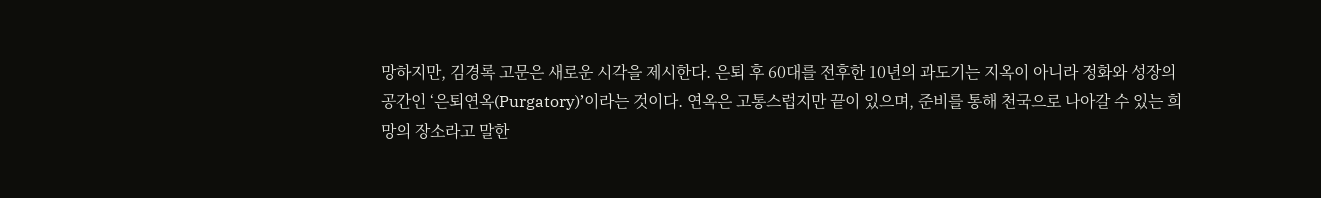망하지만, 김경록 고문은 새로운 시각을 제시한다. 은퇴 후 60대를 전후한 10년의 과도기는 지옥이 아니라 정화와 성장의 공간인 ‘은퇴연옥(Purgatory)’이라는 것이다. 연옥은 고통스럽지만 끝이 있으며, 준비를 통해 천국으로 나아갈 수 있는 희망의 장소라고 말한